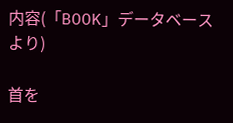内容(「BOOK」データベースより)

首を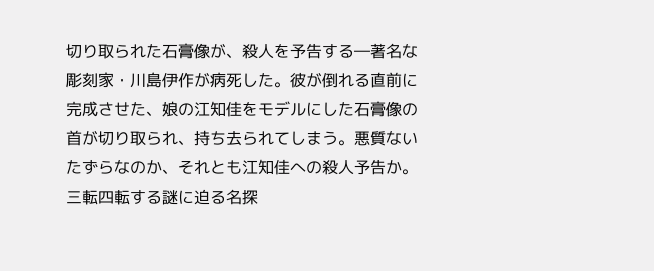切り取られた石膏像が、殺人を予告する―著名な彫刻家・川島伊作が病死した。彼が倒れる直前に完成させた、娘の江知佳をモデルにした石膏像の首が切り取られ、持ち去られてしまう。悪質ないたずらなのか、それとも江知佳への殺人予告か。三転四転する謎に迫る名探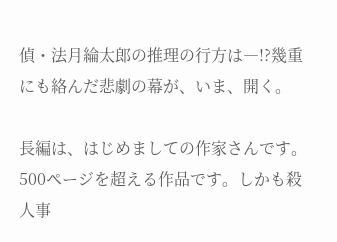偵・法月綸太郎の推理の行方は―!?幾重にも絡んだ悲劇の幕が、いま、開く。

長編は、はじめましての作家さんです。
500ページを超える作品です。しかも殺人事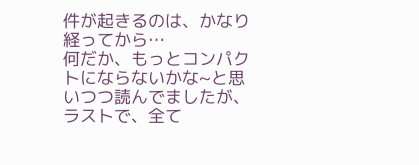件が起きるのは、かなり経ってから…
何だか、もっとコンパクトにならないかな~と思いつつ読んでましたが、
ラストで、全て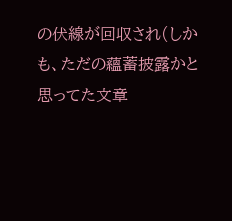の伏線が回収され(しかも、ただの蘊蓄披露かと思ってた文章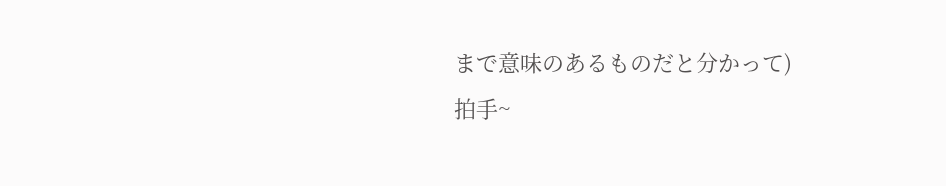まで意味のあるものだと分かって)
拍手~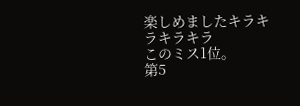楽しめましたキラキラキラキラ
このミス1位。
第5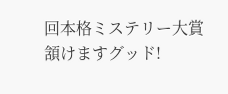回本格ミステリー大賞
頷けますグッド!